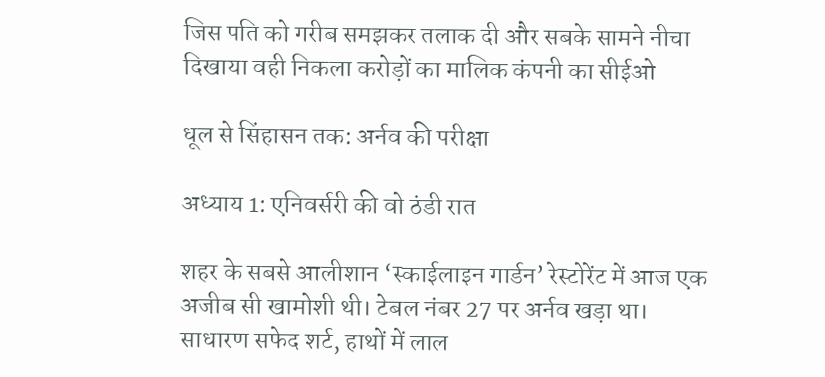जिस पति को गरीब समझकर तलाक दी और सबके सामने नीचा दिखाया वही निकला करोड़ों का मालिक कंपनी का सीईओ

धूल से सिंहासन तक: अर्नव की परीक्षा

अध्याय 1: एनिवर्सरी की वो ठंडी रात

शहर के सबसे आलीशान ‘स्काईलाइन गार्डन’ रेस्टोरेंट में आज एक अजीब सी खामोशी थी। टेबल नंबर 27 पर अर्नव खड़ा था। साधारण सफेद शर्ट, हाथों में लाल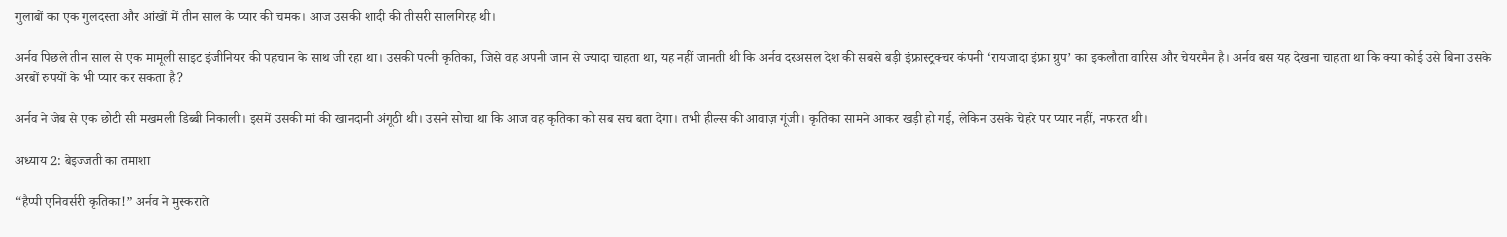गुलाबों का एक गुलदस्ता और आंखों में तीन साल के प्यार की चमक। आज उसकी शादी की तीसरी सालगिरह थी।

अर्नव पिछले तीन साल से एक मामूली साइट इंजीनियर की पहचान के साथ जी रहा था। उसकी पत्नी कृतिका, जिसे वह अपनी जान से ज्यादा चाहता था, यह नहीं जानती थी कि अर्नव दरअसल देश की सबसे बड़ी इंफ्रास्ट्रक्चर कंपनी ‘रायजादा इंफ्रा ग्रुप’ का इकलौता वारिस और चेयरमैन है। अर्नव बस यह देखना चाहता था कि क्या कोई उसे बिना उसके अरबों रुपयों के भी प्यार कर सकता है?

अर्नव ने जेब से एक छोटी सी मखमली डिब्बी निकाली। इसमें उसकी मां की खानदानी अंगूठी थी। उसने सोचा था कि आज वह कृतिका को सब सच बता देगा। तभी हील्स की आवाज़ गूंजी। कृतिका सामने आकर खड़ी हो गई, लेकिन उसके चेहरे पर प्यार नहीं, नफरत थी।

अध्याय 2: बेइज्जती का तमाशा

“हैप्पी एनिवर्सरी कृतिका!” अर्नव ने मुस्कराते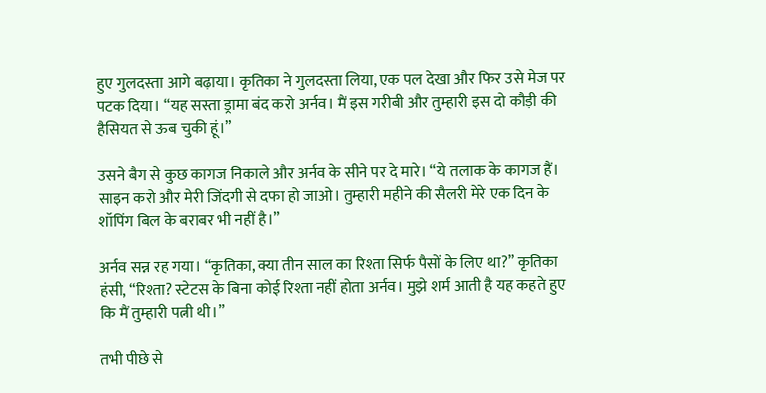हुए गुलदस्ता आगे बढ़ाया। कृतिका ने गुलदस्ता लिया, एक पल देखा और फिर उसे मेज पर पटक दिया। “यह सस्ता ड्रामा बंद करो अर्नव। मैं इस गरीबी और तुम्हारी इस दो कौड़ी की हैसियत से ऊब चुकी हूं।”

उसने बैग से कुछ कागज निकाले और अर्नव के सीने पर दे मारे। “ये तलाक के कागज हैं। साइन करो और मेरी जिंदगी से दफा हो जाओ। तुम्हारी महीने की सैलरी मेरे एक दिन के शॉपिंग बिल के बराबर भी नहीं है।”

अर्नव सन्न रह गया। “कृतिका, क्या तीन साल का रिश्ता सिर्फ पैसों के लिए था?” कृतिका हंसी, “रिश्ता? स्टेटस के बिना कोई रिश्ता नहीं होता अर्नव। मुझे शर्म आती है यह कहते हुए कि मैं तुम्हारी पत्नी थी।”

तभी पीछे से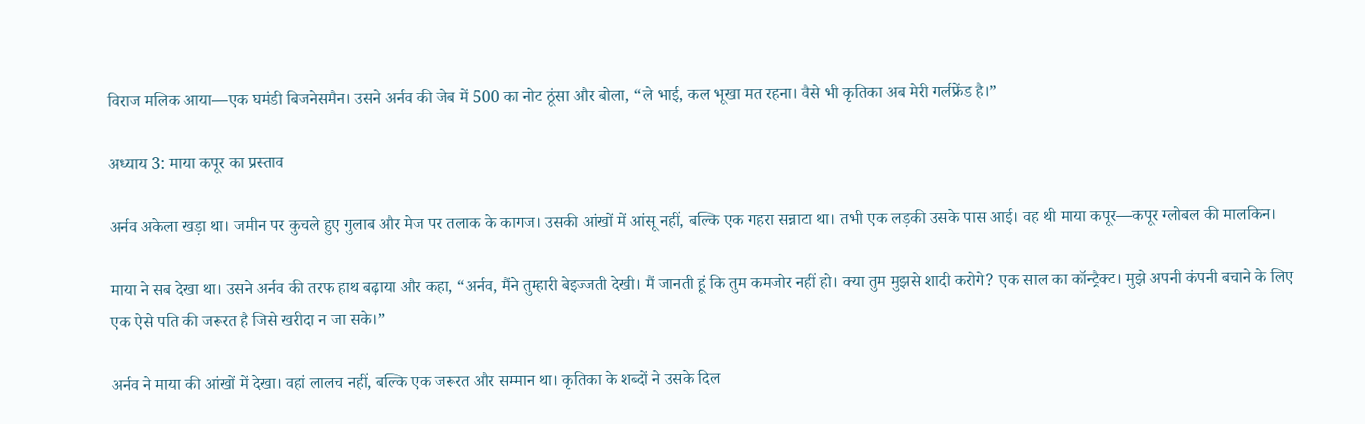विराज मलिक आया—एक घमंडी बिजनेसमैन। उसने अर्नव की जेब में 500 का नोट ठूंसा और बोला, “ले भाई, कल भूखा मत रहना। वैसे भी कृतिका अब मेरी गर्लफ्रेंड है।”

अध्याय 3: माया कपूर का प्रस्ताव

अर्नव अकेला खड़ा था। जमीन पर कुचले हुए गुलाब और मेज पर तलाक के कागज। उसकी आंखों में आंसू नहीं, बल्कि एक गहरा सन्नाटा था। तभी एक लड़की उसके पास आई। वह थी माया कपूर—कपूर ग्लोबल की मालकिन।

माया ने सब देखा था। उसने अर्नव की तरफ हाथ बढ़ाया और कहा, “अर्नव, मैंने तुम्हारी बेइज्जती देखी। मैं जानती हूं कि तुम कमजोर नहीं हो। क्या तुम मुझसे शादी करोगे? एक साल का कॉन्ट्रैक्ट। मुझे अपनी कंपनी बचाने के लिए एक ऐसे पति की जरूरत है जिसे खरीदा न जा सके।”

अर्नव ने माया की आंखों में देखा। वहां लालच नहीं, बल्कि एक जरूरत और सम्मान था। कृतिका के शब्दों ने उसके दिल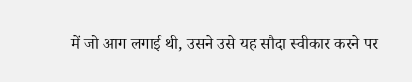में जो आग लगाई थी, उसने उसे यह सौदा स्वीकार करने पर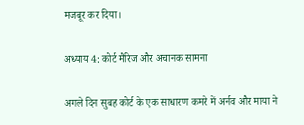मजबूर कर दिया।

अध्याय 4: कोर्ट मैरिज और अचानक सामना

अगले दिन सुबह कोर्ट के एक साधारण कमरे में अर्नव और माया ने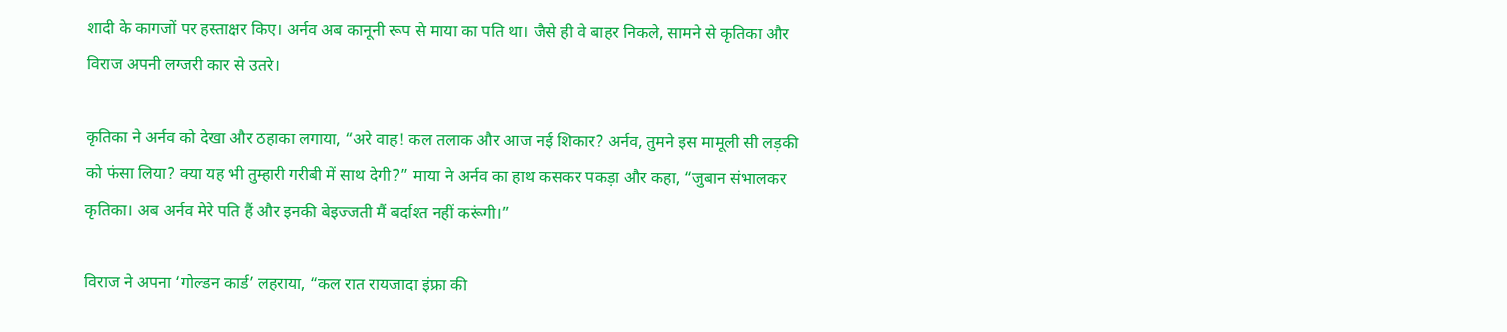शादी के कागजों पर हस्ताक्षर किए। अर्नव अब कानूनी रूप से माया का पति था। जैसे ही वे बाहर निकले, सामने से कृतिका और विराज अपनी लग्जरी कार से उतरे।

कृतिका ने अर्नव को देखा और ठहाका लगाया, “अरे वाह! कल तलाक और आज नई शिकार? अर्नव, तुमने इस मामूली सी लड़की को फंसा लिया? क्या यह भी तुम्हारी गरीबी में साथ देगी?” माया ने अर्नव का हाथ कसकर पकड़ा और कहा, “जुबान संभालकर कृतिका। अब अर्नव मेरे पति हैं और इनकी बेइज्जती मैं बर्दाश्त नहीं करूंगी।”

विराज ने अपना ‘गोल्डन कार्ड’ लहराया, “कल रात रायजादा इंफ्रा की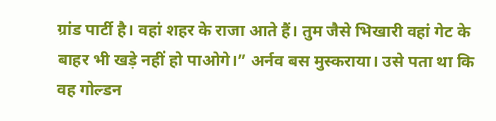ग्रांड पार्टी है। वहां शहर के राजा आते हैं। तुम जैसे भिखारी वहां गेट के बाहर भी खड़े नहीं हो पाओगे।” अर्नव बस मुस्कराया। उसे पता था कि वह गोल्डन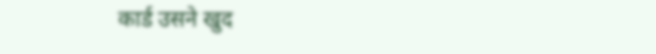कार्ड उसने खुद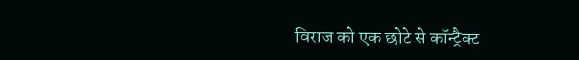विराज को एक छोटे से कॉन्ट्रैक्ट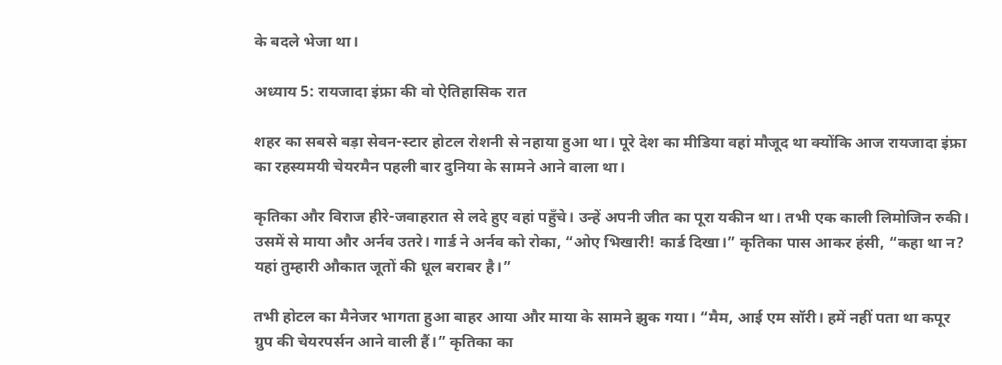के बदले भेजा था।

अध्याय 5: रायजादा इंफ्रा की वो ऐतिहासिक रात

शहर का सबसे बड़ा सेवन-स्टार होटल रोशनी से नहाया हुआ था। पूरे देश का मीडिया वहां मौजूद था क्योंकि आज रायजादा इंफ्रा का रहस्यमयी चेयरमैन पहली बार दुनिया के सामने आने वाला था।

कृतिका और विराज हीरे-जवाहरात से लदे हुए वहां पहुँचे। उन्हें अपनी जीत का पूरा यकीन था। तभी एक काली लिमोजिन रुकी। उसमें से माया और अर्नव उतरे। गार्ड ने अर्नव को रोका, “ओए भिखारी! कार्ड दिखा।” कृतिका पास आकर हंसी, “कहा था न? यहां तुम्हारी औकात जूतों की धूल बराबर है।”

तभी होटल का मैनेजर भागता हुआ बाहर आया और माया के सामने झुक गया। “मैम, आई एम सॉरी। हमें नहीं पता था कपूर ग्रुप की चेयरपर्सन आने वाली हैं।” कृतिका का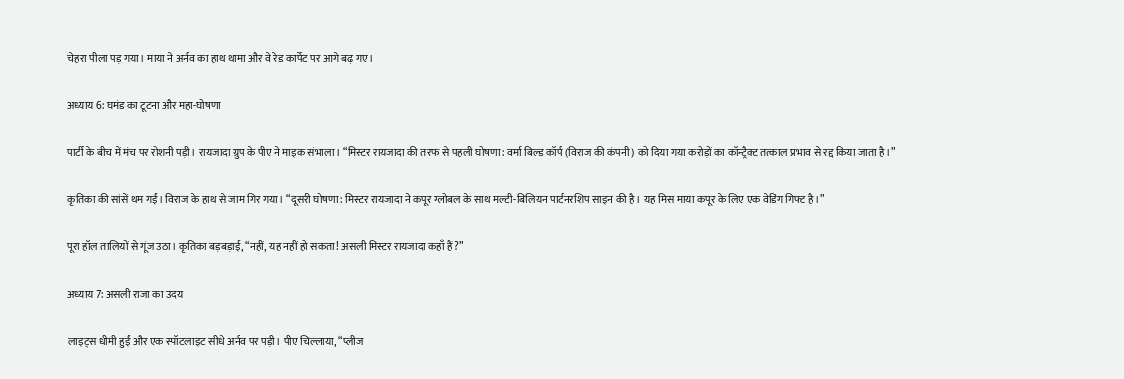चेहरा पीला पड़ गया। माया ने अर्नव का हाथ थामा और वे रेड कार्पेट पर आगे बढ़ गए।

अध्याय 6: घमंड का टूटना और महा-घोषणा

पार्टी के बीच में मंच पर रोशनी पड़ी। रायजादा ग्रुप के पीए ने माइक संभाला। “मिस्टर रायजादा की तरफ से पहली घोषणा: वर्मा बिल्ड कॉर्प (विराज की कंपनी) को दिया गया करोड़ों का कॉन्ट्रैक्ट तत्काल प्रभाव से रद्द किया जाता है।”

कृतिका की सांसें थम गईं। विराज के हाथ से जाम गिर गया। “दूसरी घोषणा: मिस्टर रायजादा ने कपूर ग्लोबल के साथ मल्टी-बिलियन पार्टनरशिप साइन की है। यह मिस माया कपूर के लिए एक वेडिंग गिफ्ट है।”

पूरा हॉल तालियों से गूंज उठा। कृतिका बड़बड़ाई, “नहीं, यह नहीं हो सकता! असली मिस्टर रायजादा कहाँ हैं?”

अध्याय 7: असली राजा का उदय

लाइट्स धीमी हुईं और एक स्पॉटलाइट सीधे अर्नव पर पड़ी। पीए चिल्लाया, “प्लीज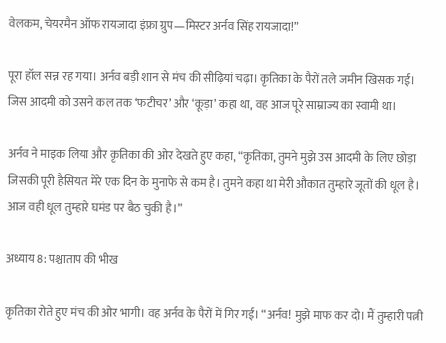वेलकम, चेयरमैन ऑफ रायजादा इंफ्रा ग्रुप—मिस्टर अर्नव सिंह रायजादा!”

पूरा हॉल सन्न रह गया। अर्नव बड़ी शान से मंच की सीढ़ियां चढ़ा। कृतिका के पैरों तले जमीन खिसक गई। जिस आदमी को उसने कल तक ‘फटीचर’ और ‘कूड़ा’ कहा था, वह आज पूरे साम्राज्य का स्वामी था।

अर्नव ने माइक लिया और कृतिका की ओर देखते हुए कहा, “कृतिका, तुमने मुझे उस आदमी के लिए छोड़ा जिसकी पूरी हैसियत मेरे एक दिन के मुनाफे से कम है। तुमने कहा था मेरी औकात तुम्हारे जूतों की धूल है। आज वही धूल तुम्हारे घमंड पर बैठ चुकी है।”

अध्याय 8: पश्चाताप की भीख

कृतिका रोते हुए मंच की ओर भागी। वह अर्नव के पैरों में गिर गई। “अर्नव! मुझे माफ कर दो। मैं तुम्हारी पत्नी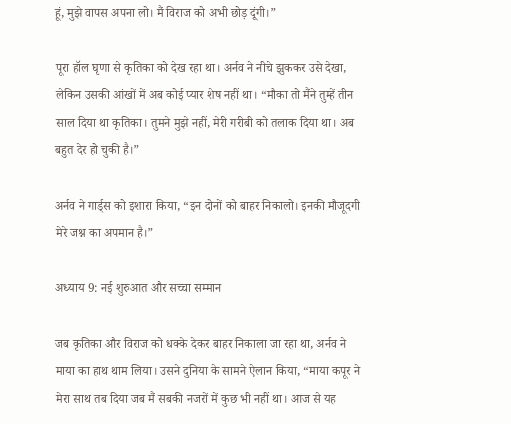हूं, मुझे वापस अपना लो। मैं विराज को अभी छोड़ दूंगी।”

पूरा हॉल घृणा से कृतिका को देख रहा था। अर्नव ने नीचे झुककर उसे देखा, लेकिन उसकी आंखों में अब कोई प्यार शेष नहीं था। “मौका तो मैंने तुम्हें तीन साल दिया था कृतिका। तुमने मुझे नहीं, मेरी गरीबी को तलाक दिया था। अब बहुत देर हो चुकी है।”

अर्नव ने गार्ड्स को इशारा किया, “इन दोनों को बाहर निकालो। इनकी मौजूदगी मेरे जश्न का अपमान है।”

अध्याय 9: नई शुरुआत और सच्चा सम्मान

जब कृतिका और विराज को धक्के देकर बाहर निकाला जा रहा था, अर्नव ने माया का हाथ थाम लिया। उसने दुनिया के सामने ऐलान किया, “माया कपूर ने मेरा साथ तब दिया जब मैं सबकी नजरों में कुछ भी नहीं था। आज से यह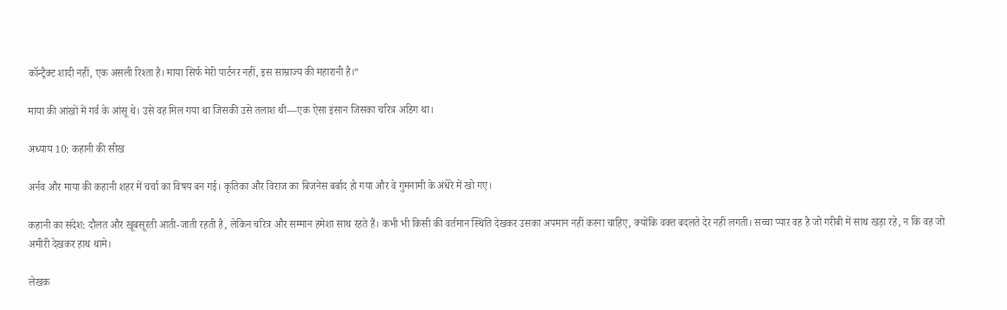कॉन्ट्रैक्ट शादी नहीं, एक असली रिश्ता है। माया सिर्फ मेरी पार्टनर नहीं, इस साम्राज्य की महारानी है।”

माया की आंखों में गर्व के आंसू थे। उसे वह मिल गया था जिसकी उसे तलाश थी—एक ऐसा इंसान जिसका चरित्र अडिग था।

अध्याय 10: कहानी की सीख

अर्नव और माया की कहानी शहर में चर्चा का विषय बन गई। कृतिका और विराज का बिजनेस बर्बाद हो गया और वे गुमनामी के अंधेरे में खो गए।

कहानी का संदेश: दौलत और खूबसूरती आती-जाती रहती है, लेकिन चरित्र और सम्मान हमेशा साथ रहते हैं। कभी भी किसी की वर्तमान स्थिति देखकर उसका अपमान नहीं करना चाहिए, क्योंकि वक्त बदलते देर नहीं लगती। सच्चा प्यार वह है जो गरीबी में साथ खड़ा रहे, न कि वह जो अमीरी देखकर हाथ थामे।

लेखक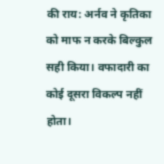की राय: अर्नव ने कृतिका को माफ न करके बिल्कुल सही किया। वफादारी का कोई दूसरा विकल्प नहीं होता।